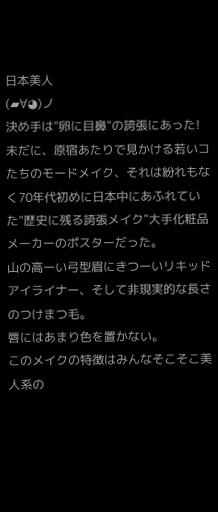日本美人
(▰∀◕)ノ
決め手は"卵に目鼻"の誇張にあった!
未だに、原宿あたりで見かける若いコたちのモードメイク、それは紛れもなく70年代初めに日本中にあふれていた"歴史に残る誇張メイク"大手化粧品メーカーのポスターだった。
山の高ーい弓型眉にきつーいリキッドアイライナー、そして非現実的な長さのつけまつ毛。
唇にはあまり色を置かない。
このメイクの特徴はみんなそこそこ美人系の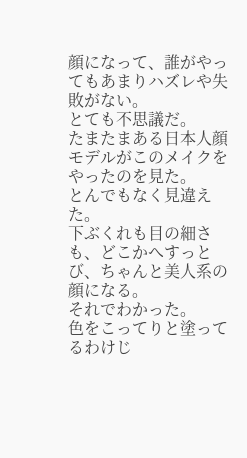顔になって、誰がやってもあまりハズレや失敗がない。
とても不思議だ。
たまたまある日本人顔モデルがこのメイクをやったのを見た。
とんでもなく見違えた。
下ぶくれも目の細さも、どこかへすっとび、ちゃんと美人系の顔になる。
それでわかった。
色をこってりと塗ってるわけじ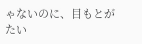ゃないのに、目もとがたい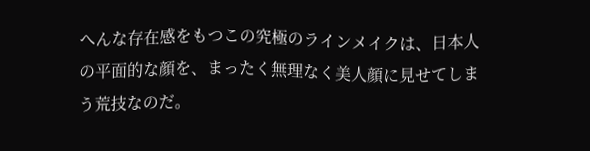へんな存在感をもつこの究極のラインメイクは、日本人の平面的な顔を、まったく無理なく美人顔に見せてしまう荒技なのだ。